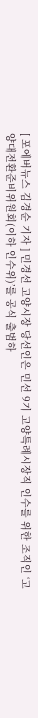[ 포에버뉴스 김경순 기자 ] 민경선 고양시장 당선인은 민선 9기 고양특례시장직 인수를 위한 조직인 ‘고양대전환준비위원회(이하 인수위)’를 공식 출범하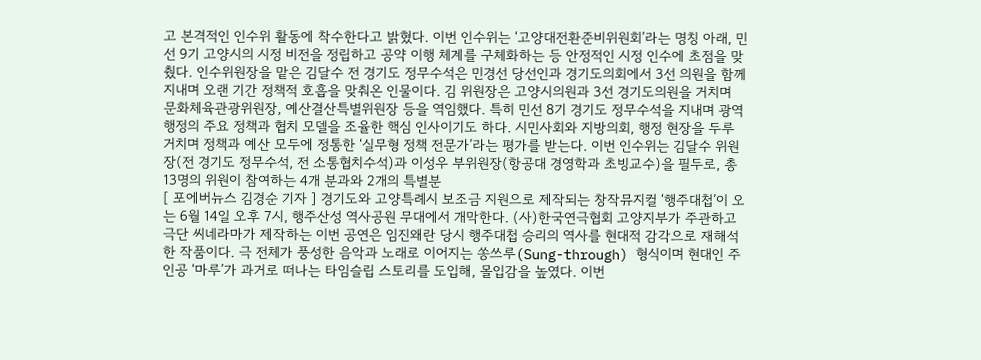고 본격적인 인수위 활동에 착수한다고 밝혔다. 이번 인수위는 ‘고양대전환준비위원회’라는 명칭 아래, 민선 9기 고양시의 시정 비전을 정립하고 공약 이행 체계를 구체화하는 등 안정적인 시정 인수에 초점을 맞췄다. 인수위원장을 맡은 김달수 전 경기도 정무수석은 민경선 당선인과 경기도의회에서 3선 의원을 함께 지내며 오랜 기간 정책적 호흡을 맞춰온 인물이다. 김 위원장은 고양시의원과 3선 경기도의원을 거치며 문화체육관광위원장, 예산결산특별위원장 등을 역임했다. 특히 민선 8기 경기도 정무수석을 지내며 광역행정의 주요 정책과 협치 모델을 조율한 핵심 인사이기도 하다. 시민사회와 지방의회, 행정 현장을 두루 거치며 정책과 예산 모두에 정통한 ‘실무형 정책 전문가’라는 평가를 받는다. 이번 인수위는 김달수 위원장(전 경기도 정무수석, 전 소통협치수석)과 이성우 부위원장(항공대 경영학과 초빙교수)을 필두로, 총 13명의 위원이 참여하는 4개 분과와 2개의 특별분
[ 포에버뉴스 김경순 기자 ] 경기도와 고양특례시 보조금 지원으로 제작되는 창작뮤지컬 ‘행주대첩’이 오는 6월 14일 오후 7시, 행주산성 역사공원 무대에서 개막한다. (사)한국연극협회 고양지부가 주관하고 극단 씨네라마가 제작하는 이번 공연은 임진왜란 당시 행주대첩 승리의 역사를 현대적 감각으로 재해석한 작품이다. 극 전체가 풍성한 음악과 노래로 이어지는 쏭쓰루(Sung-through) 형식이며 현대인 주인공 ‘마루’가 과거로 떠나는 타임슬립 스토리를 도입해, 몰입감을 높였다. 이번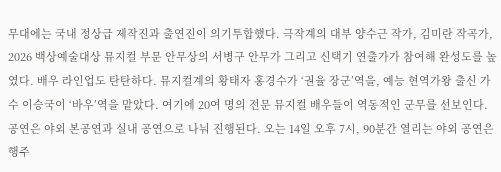무대에는 국내 정상급 제작진과 출연진이 의기투합했다. 극작계의 대부 양수근 작가, 김미란 작곡가, 2026 백상예술대상 뮤지컬 부문 안무상의 서병구 안무가 그리고 신택기 연출가가 참여해 완성도를 높였다. 배우 라인업도 탄탄하다. 뮤지컬계의 황태자 홍경수가 ‘권율 장군’역을, 예능 현역가왕 출신 가수 이승국이 ‘바우’역을 맡았다. 여기에 20여 명의 전문 뮤지컬 배우들이 역동적인 군무를 선보인다. 공연은 야외 본공연과 실내 공연으로 나눠 진행된다. 오는 14일 오후 7시, 90분간 열리는 야외 공연은 행주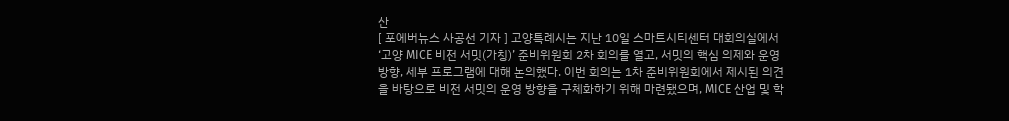산
[ 포에버뉴스 사공선 기자 ] 고양특례시는 지난 10일 스마트시티센터 대회의실에서 ‘고양 MICE 비전 서밋(가칭)’ 준비위원회 2차 회의를 열고, 서밋의 핵심 의제와 운영 방향, 세부 프로그램에 대해 논의했다. 이번 회의는 1차 준비위원회에서 제시된 의견을 바탕으로 비전 서밋의 운영 방향을 구체화하기 위해 마련됐으며, MICE 산업 및 학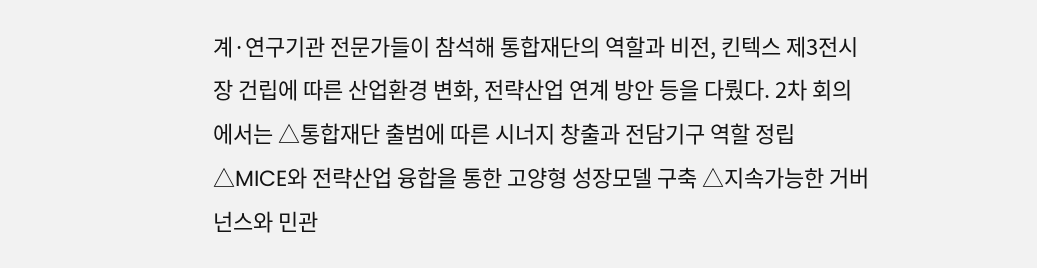계·연구기관 전문가들이 참석해 통합재단의 역할과 비전, 킨텍스 제3전시장 건립에 따른 산업환경 변화, 전략산업 연계 방안 등을 다뤘다. 2차 회의에서는 △통합재단 출범에 따른 시너지 창출과 전담기구 역할 정립 △MICE와 전략산업 융합을 통한 고양형 성장모델 구축 △지속가능한 거버넌스와 민관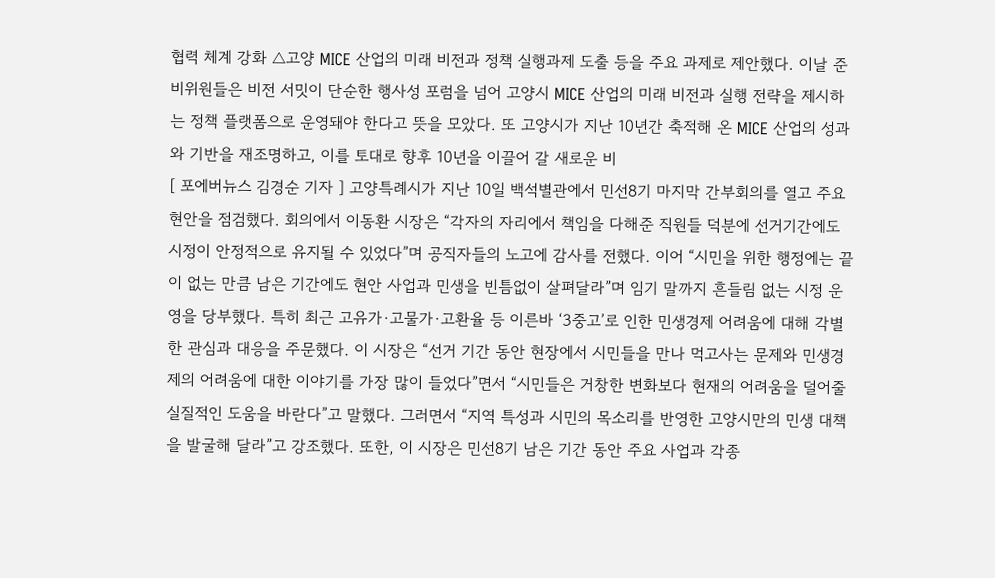협력 체계 강화 △고양 MICE 산업의 미래 비전과 정책 실행과제 도출 등을 주요 과제로 제안했다. 이날 준비위원들은 비전 서밋이 단순한 행사성 포럼을 넘어 고양시 MICE 산업의 미래 비전과 실행 전략을 제시하는 정책 플랫폼으로 운영돼야 한다고 뜻을 모았다. 또 고양시가 지난 10년간 축적해 온 MICE 산업의 성과와 기반을 재조명하고, 이를 토대로 향후 10년을 이끌어 갈 새로운 비
[ 포에버뉴스 김경순 기자 ] 고양특례시가 지난 10일 백석별관에서 민선8기 마지막 간부회의를 열고 주요 현안을 점검했다. 회의에서 이동환 시장은 “각자의 자리에서 책임을 다해준 직원들 덕분에 선거기간에도 시정이 안정적으로 유지될 수 있었다”며 공직자들의 노고에 감사를 전했다. 이어 “시민을 위한 행정에는 끝이 없는 만큼 남은 기간에도 현안 사업과 민생을 빈틈없이 살펴달라”며 임기 말까지 흔들림 없는 시정 운영을 당부했다. 특히 최근 고유가·고물가·고환율 등 이른바 ‘3중고’로 인한 민생경제 어려움에 대해 각별한 관심과 대응을 주문했다. 이 시장은 “선거 기간 동안 현장에서 시민들을 만나 먹고사는 문제와 민생경제의 어려움에 대한 이야기를 가장 많이 들었다”면서 “시민들은 거창한 변화보다 현재의 어려움을 덜어줄 실질적인 도움을 바란다”고 말했다. 그러면서 “지역 특성과 시민의 목소리를 반영한 고양시만의 민생 대책을 발굴해 달라”고 강조했다. 또한, 이 시장은 민선8기 남은 기간 동안 주요 사업과 각종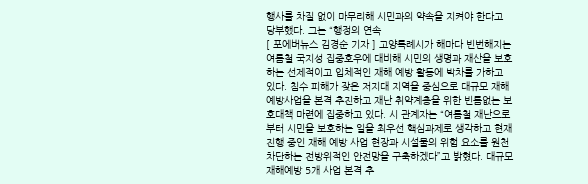행사를 차질 없이 마무리해 시민과의 약속을 지켜야 한다고 당부했다. 그는 “행정의 연속
[ 포에버뉴스 김경순 기자 ] 고양특례시가 해마다 빈번해지는 여름철 국지성 집중호우에 대비해 시민의 생명과 재산을 보호하는 선제적이고 입체적인 재해 예방 활동에 박차를 가하고 있다. 침수 피해가 잦은 저지대 지역을 중심으로 대규모 재해예방사업을 본격 추진하고 재난 취약계층을 위한 빈틈없는 보호대책 마련에 집중하고 있다. 시 관계자는 “여름철 재난으로부터 시민을 보호하는 일을 최우선 핵심과제로 생각하고 현재 진행 중인 재해 예방 사업 현장과 시설물의 위험 요소를 원천 차단하는 전방위적인 안전망을 구축하겠다”고 밝혔다. 대규모 재해예방 5개 사업 본격 추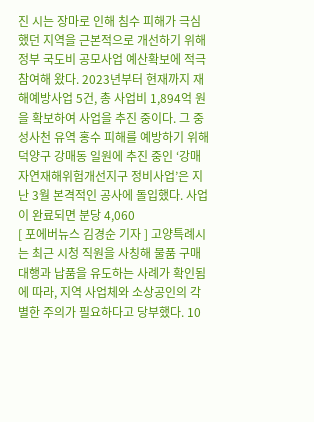진 시는 장마로 인해 침수 피해가 극심했던 지역을 근본적으로 개선하기 위해 정부 국도비 공모사업 예산확보에 적극 참여해 왔다. 2023년부터 현재까지 재해예방사업 5건, 총 사업비 1,894억 원을 확보하여 사업을 추진 중이다. 그 중 성사천 유역 홍수 피해를 예방하기 위해 덕양구 강매동 일원에 추진 중인 ‘강매 자연재해위험개선지구 정비사업’은 지난 3월 본격적인 공사에 돌입했다. 사업이 완료되면 분당 4,060
[ 포에버뉴스 김경순 기자 ] 고양특례시는 최근 시청 직원을 사칭해 물품 구매대행과 납품을 유도하는 사례가 확인됨에 따라, 지역 사업체와 소상공인의 각별한 주의가 필요하다고 당부했다. 10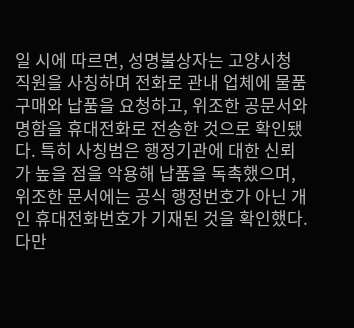일 시에 따르면, 성명불상자는 고양시청 직원을 사칭하며 전화로 관내 업체에 물품구매와 납품을 요청하고, 위조한 공문서와 명함을 휴대전화로 전송한 것으로 확인됐다. 특히 사칭범은 행정기관에 대한 신뢰가 높을 점을 악용해 납품을 독촉했으며, 위조한 문서에는 공식 행정번호가 아닌 개인 휴대전화번호가 기재된 것을 확인했다. 다만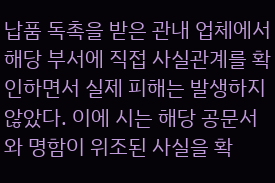납품 독촉을 받은 관내 업체에서 해당 부서에 직접 사실관계를 확인하면서 실제 피해는 발생하지 않았다. 이에 시는 해당 공문서와 명함이 위조된 사실을 확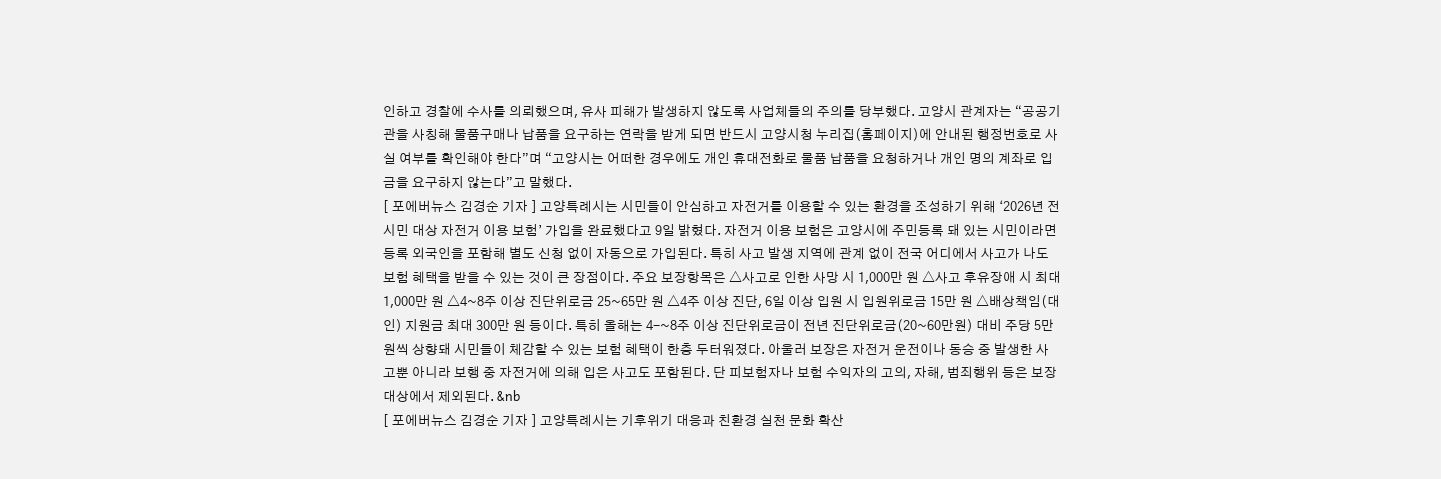인하고 경찰에 수사를 의뢰했으며, 유사 피해가 발생하지 않도록 사업체들의 주의를 당부했다. 고양시 관계자는 “공공기관을 사칭해 물품구매나 납품을 요구하는 연락을 받게 되면 반드시 고양시청 누리집(홈페이지)에 안내된 행정번호로 사실 여부를 확인해야 한다”며 “고양시는 어떠한 경우에도 개인 휴대전화로 물품 납품을 요청하거나 개인 명의 계좌로 입금을 요구하지 않는다”고 말했다.
[ 포에버뉴스 김경순 기자 ] 고양특례시는 시민들이 안심하고 자전거를 이용할 수 있는 환경을 조성하기 위해 ‘2026년 전시민 대상 자전거 이용 보험’ 가입을 완료했다고 9일 밝혔다. 자전거 이용 보험은 고양시에 주민등록 돼 있는 시민이라면 등록 외국인을 포함해 별도 신청 없이 자동으로 가입된다. 특히 사고 발생 지역에 관계 없이 전국 어디에서 사고가 나도 보험 혜택을 받을 수 있는 것이 큰 장점이다. 주요 보장항목은 △사고로 인한 사망 시 1,000만 원 △사고 후유장애 시 최대 1,000만 원 △4~8주 이상 진단위로금 25~65만 원 △4주 이상 진단, 6일 이상 입원 시 입원위로금 15만 원 △배상책임(대인) 지원금 최대 300만 원 등이다. 특히 올해는 4-~8주 이상 진단위로금이 전년 진단위로금(20~60만원) 대비 주당 5만 원씩 상향돼 시민들이 체감할 수 있는 보험 혜택이 한층 두터워졌다. 아울러 보장은 자전거 운전이나 동승 중 발생한 사고뿐 아니라 보행 중 자전거에 의해 입은 사고도 포함된다. 단 피보험자나 보험 수익자의 고의, 자해, 범죄행위 등은 보장 대상에서 제외된다. &nb
[ 포에버뉴스 김경순 기자 ] 고양특례시는 기후위기 대응과 친환경 실천 문화 확산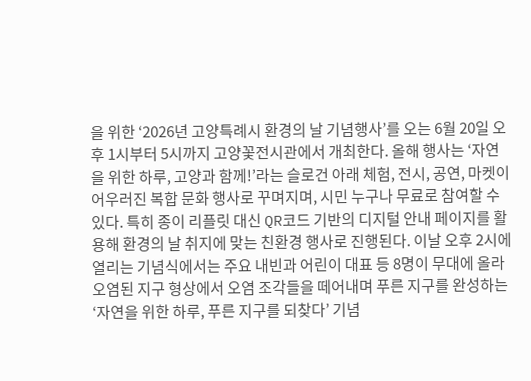을 위한 ‘2026년 고양특례시 환경의 날 기념행사’를 오는 6월 20일 오후 1시부터 5시까지 고양꽃전시관에서 개최한다. 올해 행사는 ‘자연을 위한 하루, 고양과 함께!’라는 슬로건 아래 체험, 전시, 공연, 마켓이 어우러진 복합 문화 행사로 꾸며지며, 시민 누구나 무료로 참여할 수 있다. 특히 종이 리플릿 대신 QR코드 기반의 디지털 안내 페이지를 활용해 환경의 날 취지에 맞는 친환경 행사로 진행된다. 이날 오후 2시에 열리는 기념식에서는 주요 내빈과 어린이 대표 등 8명이 무대에 올라 오염된 지구 형상에서 오염 조각들을 떼어내며 푸른 지구를 완성하는 ‘자연을 위한 하루, 푸른 지구를 되찾다’ 기념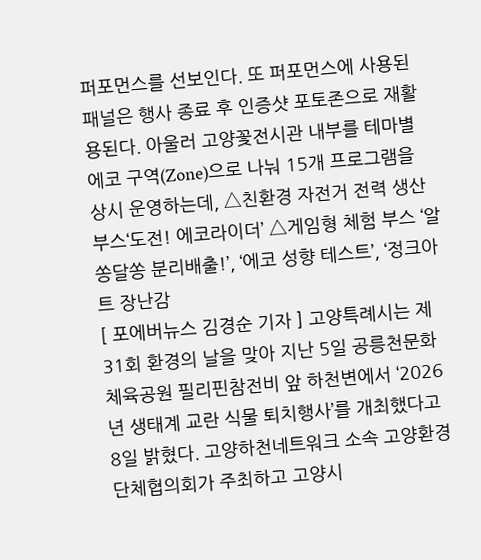퍼포먼스를 선보인다. 또 퍼포먼스에 사용된 패널은 행사 종료 후 인증샷 포토존으로 재활용된다. 아울러 고양꽃전시관 내부를 테마별 에코 구역(Zone)으로 나눠 15개 프로그램을 상시 운영하는데, △친환경 자전거 전력 생산 부스‘도전! 에코라이더’ △게임형 체험 부스 ‘알쏭달쏭 분리배출!’, ‘에코 성향 테스트’, ‘정크아트 장난감
[ 포에버뉴스 김경순 기자 ] 고양특례시는 제31회 환경의 날을 맞아 지난 5일 공릉천문화체육공원 필리핀참전비 앞 하천변에서 ‘2026년 생태계 교란 식물 퇴치행사’를 개최했다고 8일 밝혔다. 고양하천네트워크 소속 고양환경단체협의회가 주최하고 고양시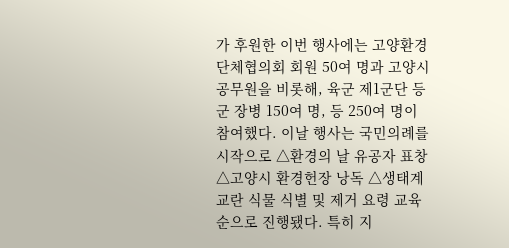가 후원한 이번 행사에는 고양환경단체협의회 회원 50여 명과 고양시 공무원을 비롯해, 육군 제1군단 등 군 장병 150여 명, 등 250여 명이 참여했다. 이날 행사는 국민의례를 시작으로 △환경의 날 유공자 표창 △고양시 환경헌장 낭독 △생태계 교란 식물 식별 및 제거 요령 교육 순으로 진행됐다. 특히 지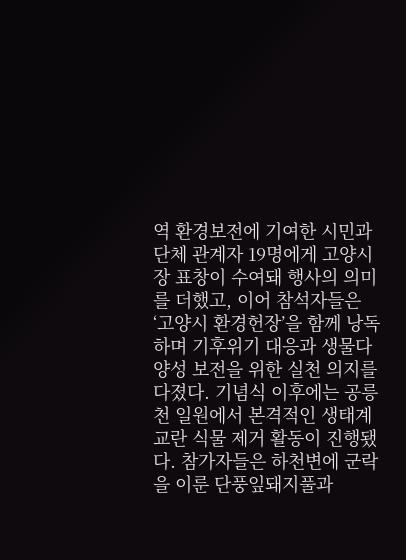역 환경보전에 기여한 시민과 단체 관계자 19명에게 고양시장 표창이 수여돼 행사의 의미를 더했고, 이어 참석자들은 ‘고양시 환경헌장’을 함께 낭독하며 기후위기 대응과 생물다양성 보전을 위한 실천 의지를 다졌다. 기념식 이후에는 공릉천 일원에서 본격적인 생태계 교란 식물 제거 활동이 진행됐다. 참가자들은 하천변에 군락을 이룬 단풍잎돼지풀과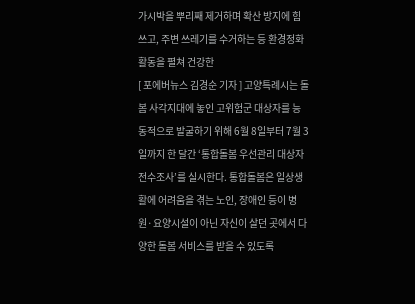가시박을 뿌리째 제거하며 확산 방지에 힘쓰고, 주변 쓰레기를 수거하는 등 환경정화 활동을 펼쳐 건강한
[ 포에버뉴스 김경순 기자 ] 고양특례시는 돌봄 사각지대에 놓인 고위험군 대상자를 능동적으로 발굴하기 위해 6월 8일부터 7월 3일까지 한 달간 ‘통합돌봄 우선관리 대상자 전수조사’를 실시한다. 통합돌봄은 일상생활에 어려움을 겪는 노인, 장애인 등이 병원·요양시설이 아닌 자신이 살던 곳에서 다양한 돌봄 서비스를 받을 수 있도록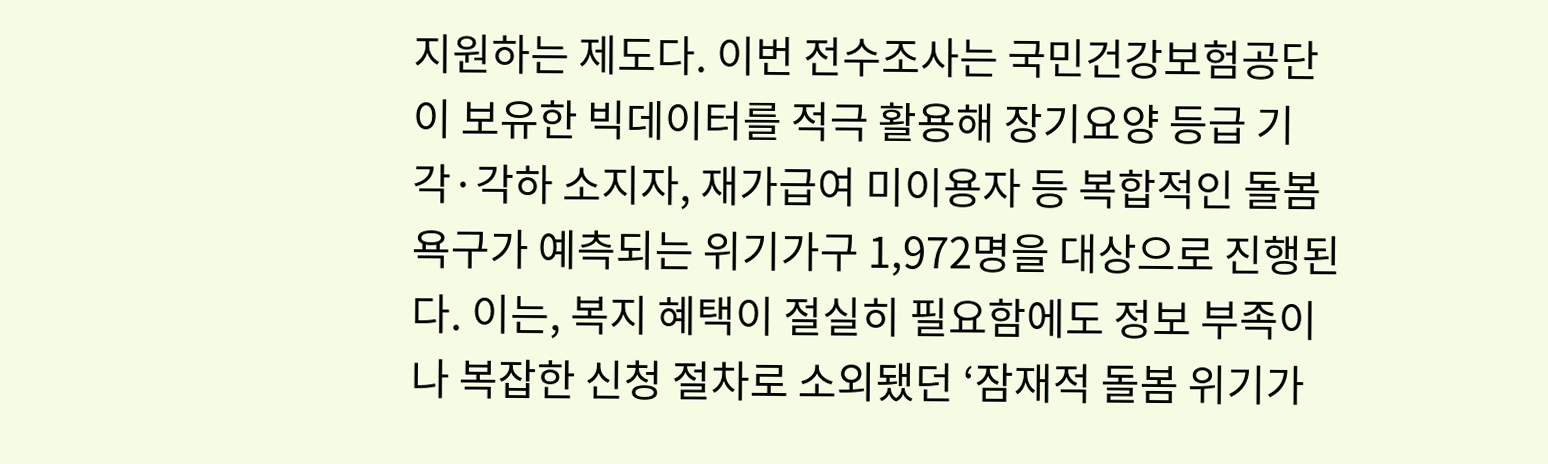지원하는 제도다. 이번 전수조사는 국민건강보험공단이 보유한 빅데이터를 적극 활용해 장기요양 등급 기각·각하 소지자, 재가급여 미이용자 등 복합적인 돌봄 욕구가 예측되는 위기가구 1,972명을 대상으로 진행된다. 이는, 복지 혜택이 절실히 필요함에도 정보 부족이나 복잡한 신청 절차로 소외됐던 ‘잠재적 돌봄 위기가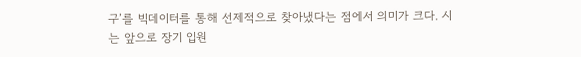구’를 빅데이터를 통해 선제적으로 찾아냈다는 점에서 의미가 크다. 시는 앞으로 장기 입원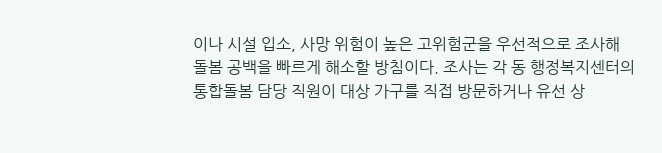이나 시설 입소, 사망 위험이 높은 고위험군을 우선적으로 조사해 돌봄 공백을 빠르게 해소할 방침이다. 조사는 각 동 행정복지센터의 통합돌봄 담당 직원이 대상 가구를 직접 방문하거나 유선 상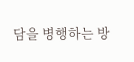담을 병행하는 방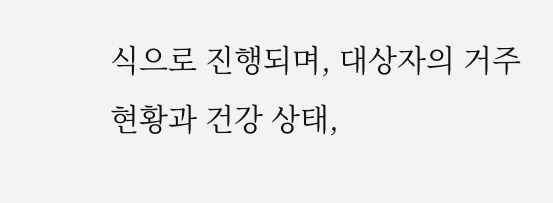식으로 진행되며, 대상자의 거주 현황과 건강 상태,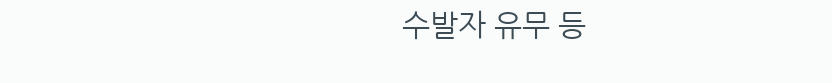수발자 유무 등